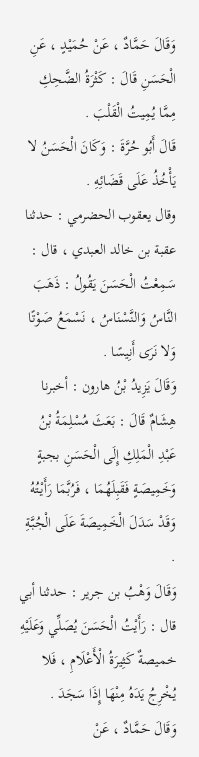وَقَالَ حَمَّادٌ ، عَنْ حُمَيْدٍ ، عَنِ الْحَسَنِ قَالَ : كَثْرَةُ الضَّحِكِ مِمَّا يُمِيتُ الْقَلْبَ .
قَالَ أَبُو حُرَّةَ : وَكَانَ الْحَسَنُ لا يَأْخُذُ عَلَى قَضَائِهِ .
وقال يعقوب الحضرمي : حدثنا عقبة بن خالد العبدي ، قال : سَمِعْتُ الْحَسَنَ يَقُولُ : ذَهَبَ النَّاسُ وَالنَّسْنَاسُ ، نَسْمَعُ صَوْتًا وَلا نَرَى أَنِيسًا .
وَقَالَ يَزِيدُ بْنُ هارون : أخبرنا هِشَامٌ قَالَ : بَعَثَ مُسْلِمَةُ بْنُ عَبْدِ الْمَلِكِ إِلَى الْحَسَنِ بجبةٍ وَخَمِيصَةٍ فَقَبِلَهُمَا ، فَرُبَّمَا رَأَيْتُهُ وَقَدْ سَدَلَ الْخَمِيصَةَ عَلَى الْجُبَّةِ .
وَقَالَ وَهْبُ بن جرير : حدثنا أبي قال : رَأَيْتُ الْحَسَنَ يُصَلِّي وَعَلَيْهِ خميصةٌ كَثِيرَةُ الْأَعْلَامِ ، فَلا يُخْرِجُ يَدَهُ مِنْهَا إِذَا سَجَدَ .
وَقَالَ حَمَّادٌ ، عَنْ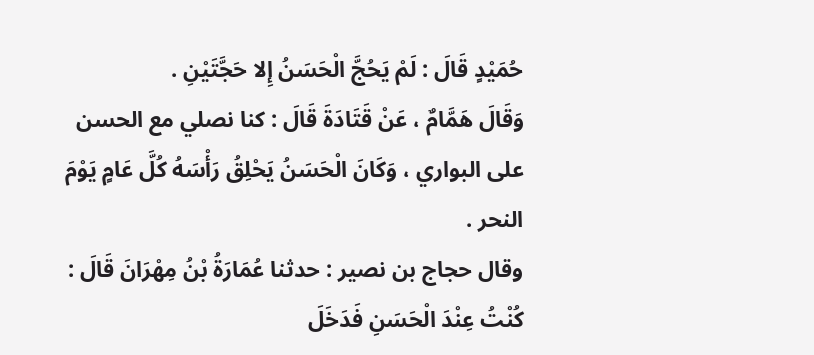حُمَيْدٍ قَالَ : لَمْ يَحُجَّ الْحَسَنُ إِلا حَجَّتَيْنِ .
وَقَالَ هَمَّامٌ ، عَنْ قَتَادَةَ قَالَ : كنا نصلي مع الحسن على البواري ، وَكَانَ الْحَسَنُ يَحْلِقُ رَأْسَهُ كُلَّ عَامٍ يَوْمَ النحر .
وقال حجاج بن نصير : حدثنا عُمَارَةُ بْنُ مِهْرَانَ قَالَ : كُنْتُ عِنْدَ الْحَسَنِ فَدَخَلَ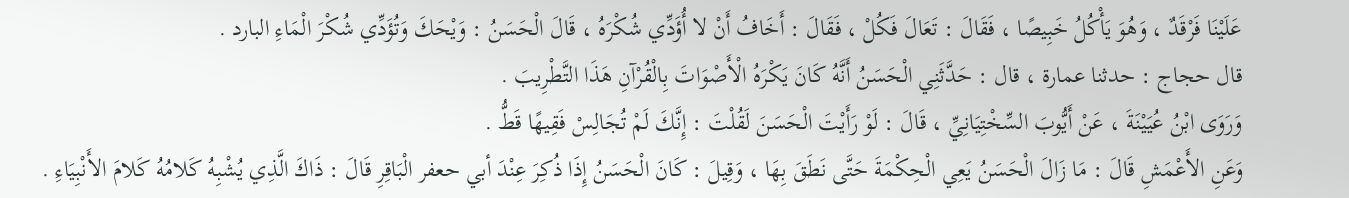عَلَيْنَا فَرْقَدٌ ، وَهُوَ يَأْكُلُ خَبِيصًا ، فَقَالَ : تَعَالَ فَكُلْ ، فَقَالَ : أَخَافُ أَنْ لا أُؤَدِّي شُكْرَهُ ، قَالَ الْحَسَنُ : وَيْحَكَ وَتُؤَدِّي شُكْرَ الْمَاءِ البارد .
قال حجاج : حدثنا عمارة ، قال : حَدَّثَنِي الْحَسَنُ أَنَّهُ كَانَ يَكْرَهُ الْأَصْوَاتَ بِالْقُرْآنِ هَذَا التَّطْرِيبَ .
وَرَوَى ابْنُ عُيَيْنَةَ ، عَنْ أَيُّوبَ السِّخْتِيَانِيِّ ، قَالَ : لَوْ رَأَيْتَ الْحَسَنَ لَقُلْتَ : إِنَّكَ لَمْ تُجَالِسْ فَقِيهًا قَطُّ .
وَعَنِ الأَعْمَشِ قَالَ : مَا زَالَ الْحَسَنُ يَعِي الْحِكْمَةَ حَتَّى نَطَقَ بِهَا ، وَقِيلَ : كَانَ الْحَسَنُ إِذَا ذُكِرَ عِنْدَ أبي حعفر الْبَاقِرِ قَالَ : ذَاكَ الَّذِي يُشْبِهُ كَلامُهُ كَلامَ الأَنْبِيَاءِ .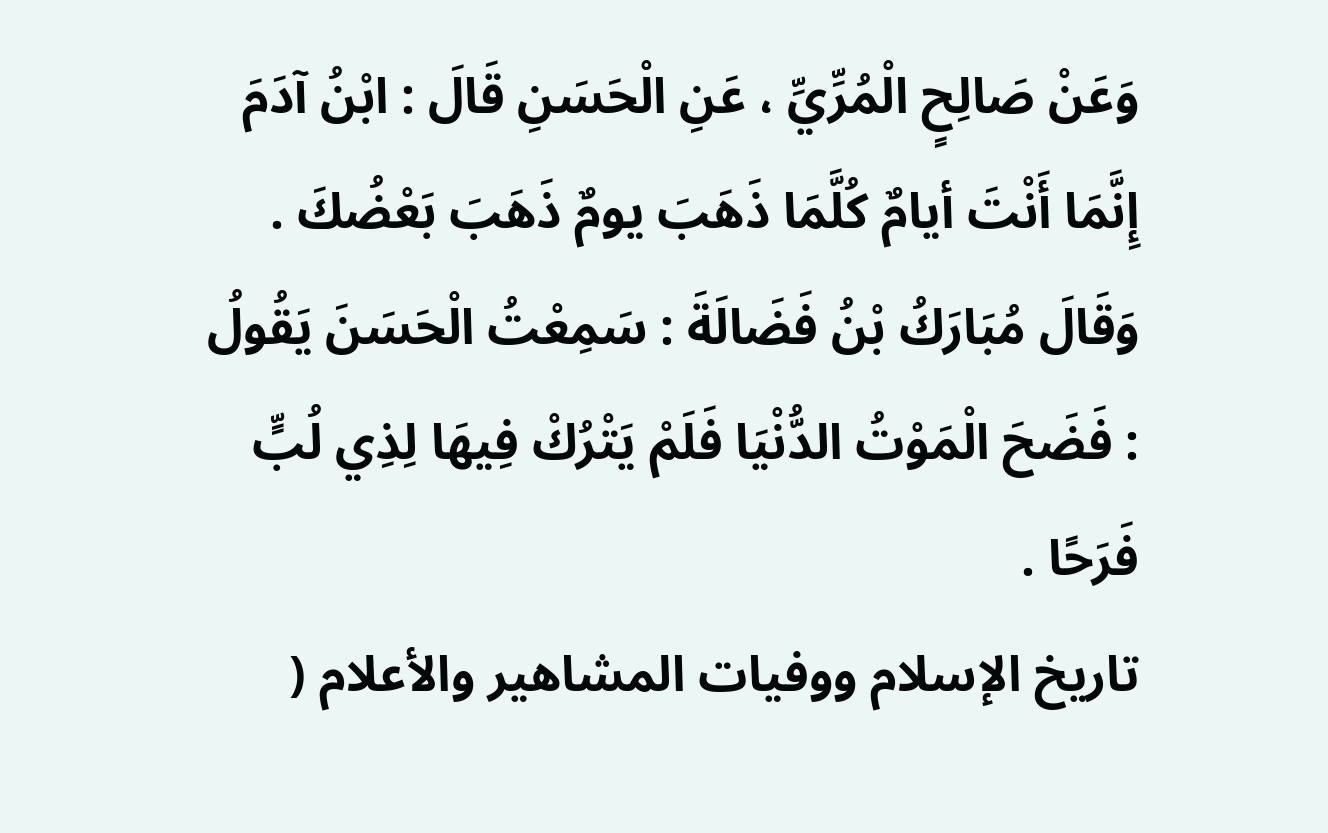وَعَنْ صَالِحٍ الْمُرِّيِّ ، عَنِ الْحَسَنِ قَالَ : ابْنُ آدَمَ إِنَّمَا أَنْتَ أيامٌ كُلَّمَا ذَهَبَ يومٌ ذَهَبَ بَعْضُكَ .
وَقَالَ مُبَارَكُ بْنُ فَضَالَةَ : سَمِعْتُ الْحَسَنَ يَقُولُ : فَضَحَ الْمَوْتُ الدُّنْيَا فَلَمْ يَتْرُكْ فِيهَا لِذِي لُبٍّ فَرَحًا .
تاريخ الإسلام ووفيات المشاهير والأعلام (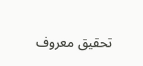تحقيق معروف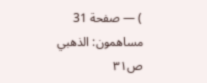) — صفحة 31
مساهمون: الذهبي
ص٣١